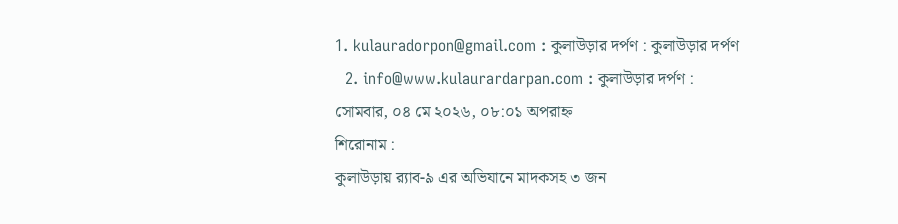1. kulauradorpon@gmail.com : কুলাউড়ার দর্পণ : কুলাউড়ার দর্পণ
  2. info@www.kulaurardarpan.com : কুলাউড়ার দর্পণ :
সোমবার, ০৪ মে ২০২৬, ০৮:০১ অপরাহ্ন
শিরোনাম :
কুলাউড়ায় র‍্যাব-৯ এর অভিযানে মাদকসহ ৩ জন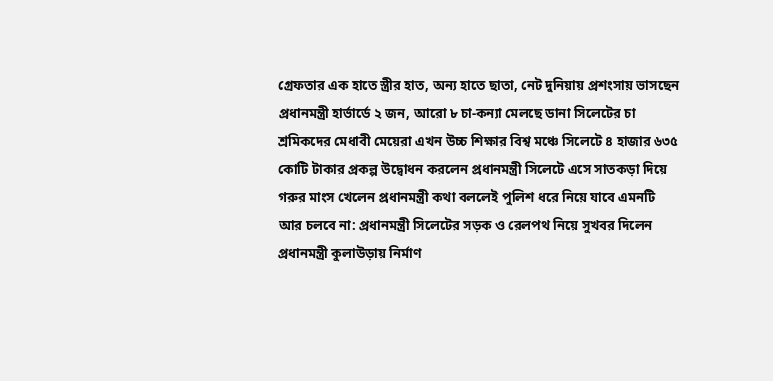গ্রেফতার এক হাতে স্ত্রীর হাত, অন্য হাতে ছাতা, নেট দুনিয়ায় প্রশংসায় ভাসছেন প্রধানমন্ত্রী হার্ভার্ডে ২ জন, আরো ৮ চা-কন্যা মেলছে ডানা সিলেটের চা শ্রমিকদের মেধাবী মেয়েরা এখন উচ্চ শিক্ষার বিশ্ব মঞ্চে সিলেটে ৪ হাজার ৬৩৫ কোটি টাকার প্রকল্প উদ্বোধন করলেন প্রধানমন্ত্রী সিলেটে এসে সাতকড়া দিয়ে গরুর মাংস খেলেন প্রধানমন্ত্রী কথা বললেই পুলিশ ধরে নিয়ে যাবে এমনটি আর চলবে না: প্রধানমন্ত্রী সিলেটের সড়ক ও রেলপথ নিয়ে সুখবর দিলেন প্রধানমন্ত্রী কুলাউড়ায় নির্মাণ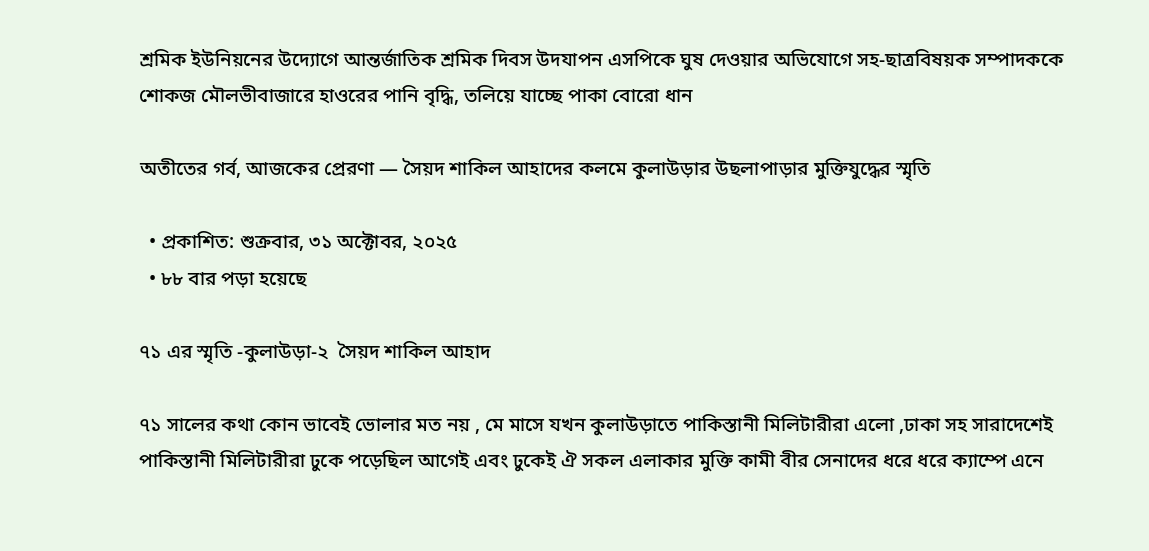শ্রমিক ইউনিয়নের উদ্যোগে আন্তর্জাতিক শ্রমিক দিবস উদযাপন এসপিকে ঘুষ দেওয়ার অভিযোগে সহ-ছাত্রবিষয়ক সম্পাদককে শোকজ মৌলভীবাজারে হাওরের পানি বৃদ্ধি, তলিয়ে যাচ্ছে পাকা বোরো ধান

অতীতের গর্ব, আজকের প্রেরণা — সৈয়দ শাকিল আহাদের কলমে কুলাউড়ার উছলাপাড়ার মুক্তিযুদ্ধের স্মৃতি

  • প্রকাশিত: শুক্রবার, ৩১ অক্টোবর, ২০২৫
  • ৮৮ বার পড়া হয়েছে

৭১ এর স্মৃতি -কুলাউড়া-২  সৈয়দ শাকিল আহাদ

৭১ সালের কথা কোন ভাবেই ভোলার মত নয় , মে মাসে যখন কুলাউড়াতে পাকিস্তানী মিলিটারীরা এলো ,ঢাকা সহ সারাদেশেই পাকিস্তানী মিলিটারীরা ঢুকে পড়েছিল আগেই এবং ঢুকেই ঐ সকল এলাকার মুক্তি কামী বীর সেনাদের ধরে ধরে ক্যাম্পে এনে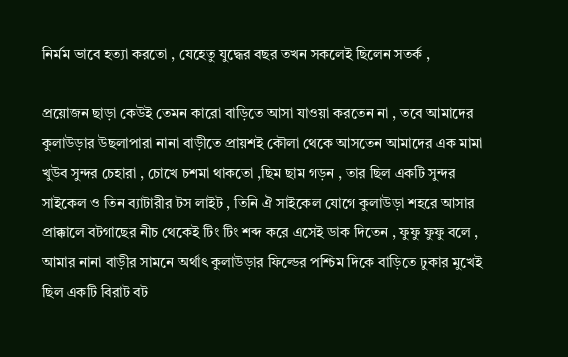নির্মম ভাবে হত্যা করতো , যেহেতু যুদ্ধের বছর তখন সকলেই ছিলেন সতর্ক ,

প্রয়োজন ছাড়া কেউই তেমন কারো বাড়িতে আসা যাওয়া করতেন না , তবে আমাদের কুলাউড়ার উছলাপারা নানা বাড়ীতে প্রায়শই কৌলা থেকে আসতেন আমাদের এক মামা খুউব সুন্দর চেহারা , চোখে চশমা থাকতো ,ছিম ছাম গড়ন , তার ছিল একটি সুন্দর সাইকেল ও তিন ব্যাটারীর টস লাইট , তিনি ঐ সাইকেল যোগে কুলাউড়া শহরে আসার প্রাক্কালে বটগাছের নীচ থেকেই টিং টিং শব্দ করে এসেই ডাক দিতেন , ফুফু ফুফু বলে , আমার নানা বাড়ীর সামনে অর্থাৎ কুলাউড়ার ফিল্ডের পশ্চিম দিকে বাড়িতে ঢুকার মুখেই ছিল একটি বিরাট বট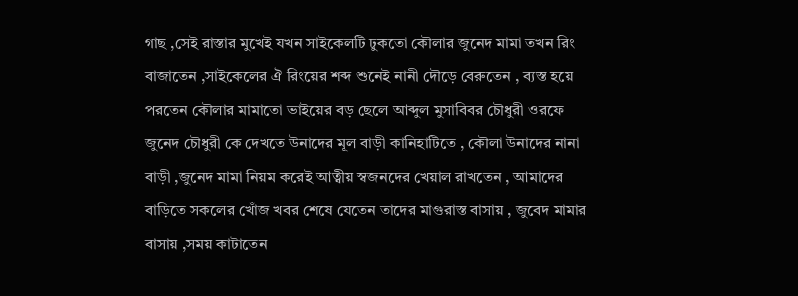গাছ ,সেই রাস্তার মুখেই যখন সাইকেলটি ঢুকতো কৌলার জুনেদ মামা তখন রিং বাজাতেন ,সাইকেলের ঐ রিংয়ের শব্দ শুনেই নানী দৌড়ে বেরুতেন , ব্যস্ত হয়ে পরতেন কৌলার মামাতো ভাইয়ের বড় ছেলে আব্দুল মুসাবিবর চৌধুরী ওরফে জুনেদ চৌধুরী কে দেখতে উনাদের মূল বাড়ী কানিহাটিতে , কৌলা উনাদের নানা বাড়ী ,জুনেদ মামা নিয়ম করেই আত্বীয় স্বজনদের খেয়াল রাখতেন , আমাদের বাড়িতে সকলের খোঁজ খবর শেষে যেতেন তাদের মাগুরাস্ত বাসায় , জুবেদ মামার বাসায় ,সময় কাটাতেন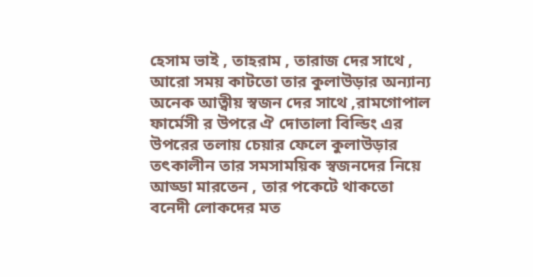হেসাম ভাই , তাহরাম , তারাজ দের সাথে , আরো সময় কাটতো তার কুলাউড়ার অন্যান্য অনেক আত্বীয় স্বজন দের সাথে ,রামগোপাল ফার্মেসী র উপরে ঐ দোতালা বিল্ডিং এর উপরের তলায় চেয়ার ফেলে কুলাউড়ার তৎকালীন তার সমসাময়িক স্বজনদের নিয়ে আড্ডা মারতেন , তার পকেটে থাকতো বনেদী লোকদের মত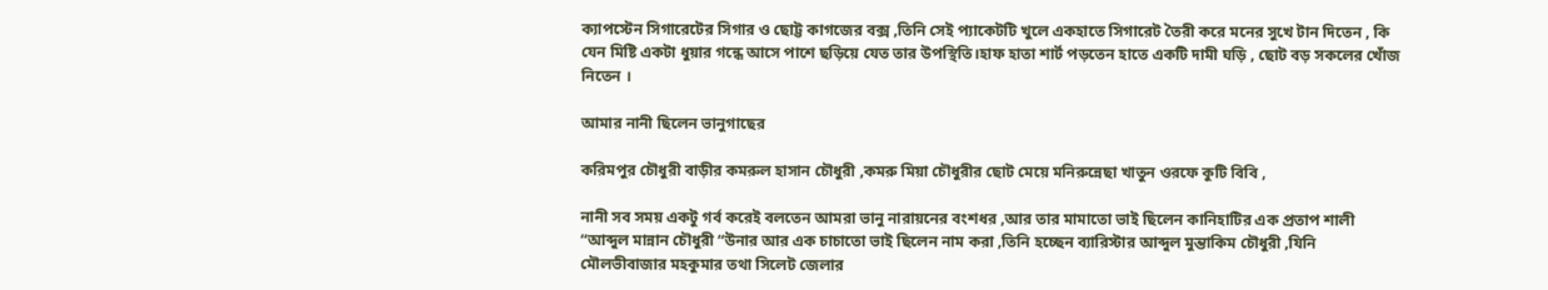ক্যাপস্টেন সিগারেটের সিগার ও ছোট্ট কাগজের বক্স ,তিনি সেই প্যাকেটটি খুলে একহাতে সিগারেট তৈরী করে মনের সুখে টান দিতেন , কি যেন মিষ্টি একটা ধুয়ার গন্ধে আসে পাশে ছড়িয়ে যেত তার উপস্থিতি।হাফ হাতা শার্ট পড়তেন হাতে একটি দামী ঘড়ি , ছোট বড় সকলের খোঁজ নিতেন ।

আমার নানী ছিলেন ভানুগাছের

করিমপুর চৌধুরী বাড়ীর কমরুল হাসান চৌধুরী ,কমরু মিয়া চৌধুরীর ছোট মেয়ে মনিরুন্নেছা খাতুন ওরফে কুটি বিবি ,

নানী সব সময় একটু গর্ব করেই বলতেন আমরা ভানু নারায়নের বংশধর ,আর তার মামাতো ভাই ছিলেন কানিহাটির এক প্রতাপ শালী “আব্দুল মান্নান চৌধুরী “উনার আর এক চাচাতো ভাই ছিলেন নাম করা ,তিনি হচ্ছেন ব্যারিস্টার আব্দুল মুন্তাকিম চৌধুরী ,যিনি মৌলভীবাজার মহকুমার তথা সিলেট জেলার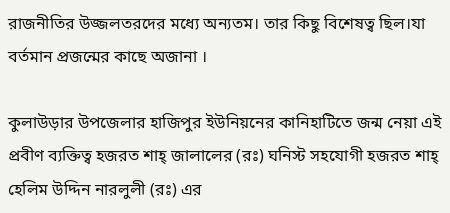রাজনীতির উজ্জলতরদের মধ্যে অন্যতম। তার কিছু বিশেষত্ব ছিল।যা বর্তমান প্রজন্মের কাছে অজানা ।

কুলাউড়ার উপজেলার হাজিপুর ইউনিয়নের কানিহাটিতে জন্ম নেয়া এই প্রবীণ ব্যক্তিত্ব হজরত শাহ্‌ জালালের (রঃ) ঘনিস্ট সহযোগী হজরত শাহ্‌ হেলিম উদ্দিন নারলুলী (রঃ) এর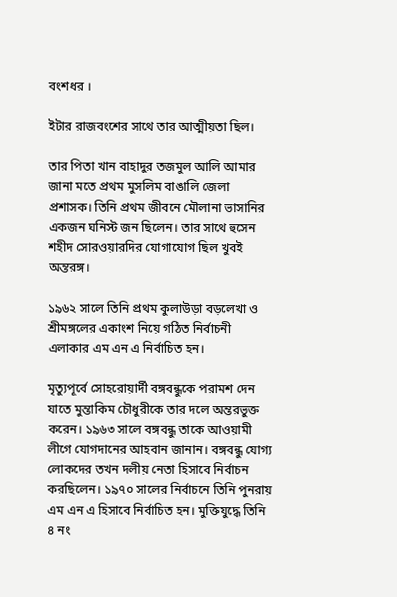বংশধর ।

ইটার রাজবংশের সাথে তার আত্মীয়তা ছিল।

তার পিতা খান বাহাদুর তজমুল আলি আমার জানা মতে প্রথম মুসলিম বাঙালি জেলা প্রশাসক। তিনি প্রথম জীবনে মৌলানা ভাসানির একজন ঘনিস্ট জন ছিলেন। তার সাথে হুসেন শহীদ সোরওয়ারদির যোগাযোগ ছিল খুবই অন্তরঙ্গ।

১৯৬২ সালে তিনি প্রথম কুলাউড়া বড়লেখা ও শ্রীমঙ্গলের একাংশ নিয়ে গঠিত নির্বাচনী এলাকার এম এন এ নির্বাচিত হন।

মৃত্যুপূর্বে সোহরোয়ার্দী বঙ্গবন্ধুকে পরামশ দেন যাতে মুন্তাকিম চৌধুরীকে তার দলে অন্তরভুক্ত করেন। ১৯৬৩ সালে বঙ্গবন্ধু তাকে আওয়ামী লীগে যোগদানের আহবান জানান। বঙ্গবন্ধু যোগ্য লোকদের তখন দলীয় নেতা হিসাবে নির্বাচন করছিলেন। ১৯৭০ সালের নির্বাচনে তিনি পুনরায় এম এন এ হিসাবে নির্বাচিত হন। মুক্তিযুদ্ধে তিনি ৪ নং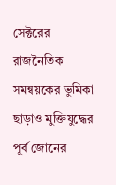সেক্টরের রাজনৈতিক সমন্বয়কের ভুমিকা ছাড়াও মুক্তিযুদ্ধের পূর্ব জোনের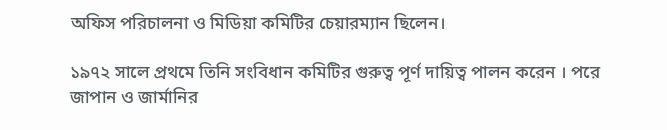অফিস পরিচালনা ও মিডিয়া কমিটির চেয়ারম্যান ছিলেন।

১৯৭২ সালে প্রথমে তিনি সংবিধান কমিটির গুরুত্ব পূর্ণ দায়িত্ব পালন করেন । পরে জাপান ও জার্মানির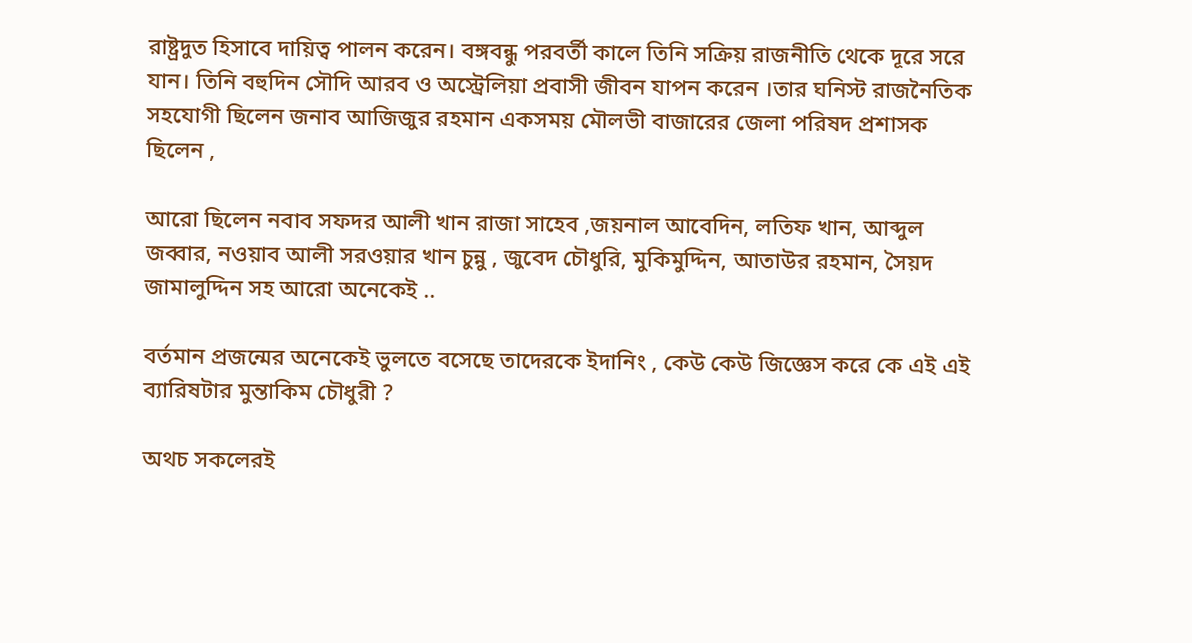রাষ্ট্রদুত হিসাবে দায়িত্ব পালন করেন। বঙ্গবন্ধু পরবর্তী কালে তিনি সক্রিয় রাজনীতি থেকে দূরে সরে যান। তিনি বহুদিন সৌদি আরব ও অস্ট্রেলিয়া প্রবাসী জীবন যাপন করেন ।তার ঘনিস্ট রাজনৈতিক সহযোগী ছিলেন জনাব আজিজুর রহমান একসময় মৌলভী বাজারের জেলা পরিষদ প্রশাসক ছিলেন ,

আরো ছিলেন নবাব সফদর আলী খান রাজা সাহেব ,জয়নাল আবেদিন, লতিফ খান, আব্দুল জব্বার, নওয়াব আলী সরওয়ার খান চুন্নু , জুবেদ চৌধুরি, মুকিমুদ্দিন, আতাউর রহমান, সৈয়দ জামালুদ্দিন সহ আরো অনেকেই ..

বর্তমান প্রজন্মের অনেকেই ভুলতে বসেছে তাদেরকে ইদানিং , কেউ কেউ জিজ্ঞেস করে কে এই এই ব্যারিষটার মুন্তাকিম চৌধুরী ?

অথচ সকলেরই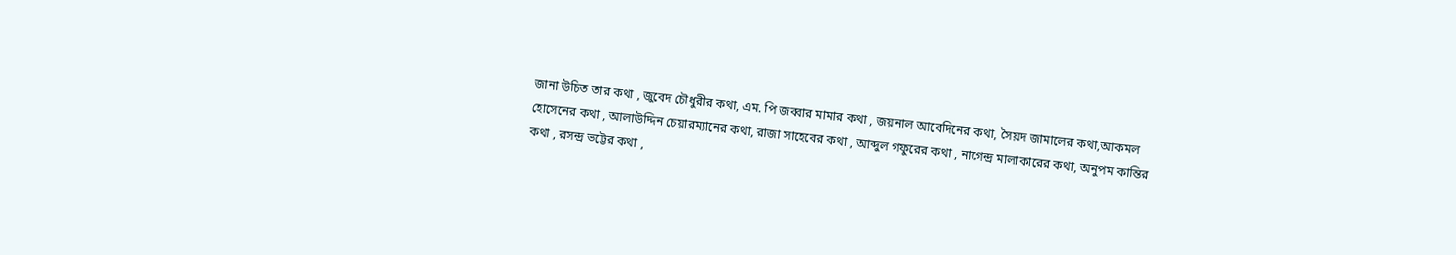জানা উচিত তার কথা , জুবেদ চৌধুরীর কথা, এম. পি জব্বার মামার কথা , জয়নাল আবেদিনের কথা, সৈয়দ জামালের কথা,আকমল হোসেনের কথা , আলাউদ্দিন চেয়ারম্যানের কথা, রাজা সাহেবের কথা , আব্দুল গফুরের কথা , নাগেন্দ্র মালাকারের কথা, অনুপম কান্তির কথা , রসন্দ্র ভট্টের কথা ,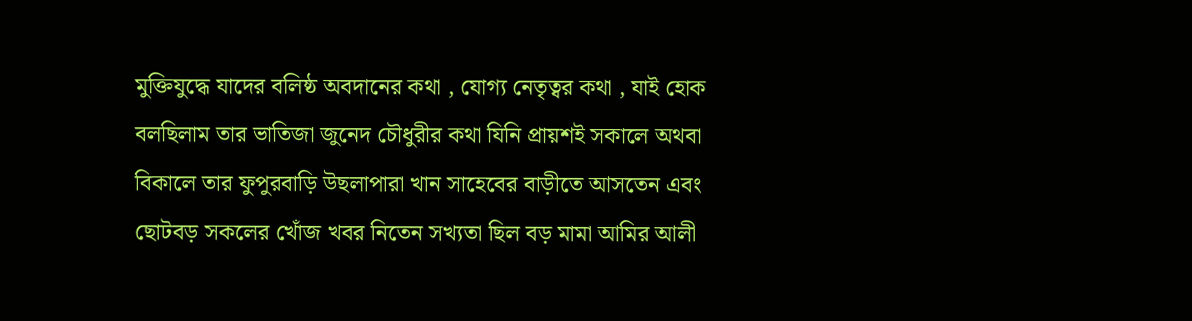মুক্তিযুদ্ধে যাদের বলিষ্ঠ অবদানের কথা , যোগ্য নেতৃত্বর কথা , যাই হোক বলছিলাম তার ভাতিজা জুনেদ চৌধুরীর কথা যিনি প্রায়শই সকালে অথবা বিকালে তার ফুপুরবাড়ি উছলাপারা খান সাহেবের বাড়ীতে আসতেন এবং ছোটবড় সকলের খোঁজ খবর নিতেন সখ্যতা ছিল বড় মামা আমির আলী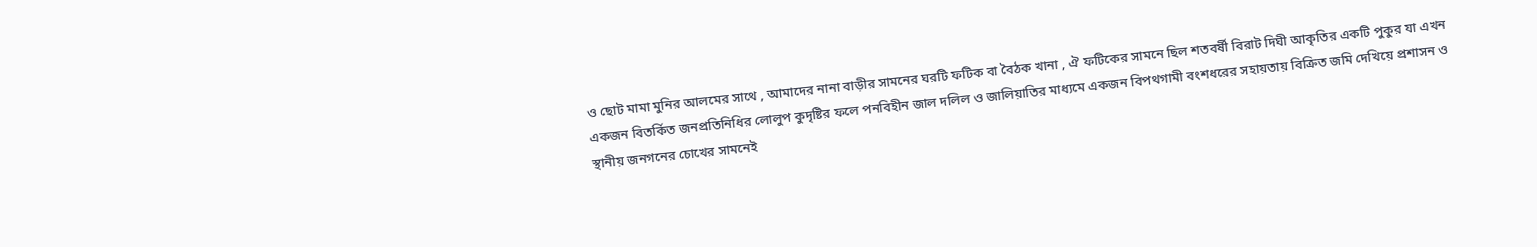ও ছোট মামা মুনির আলমের সাথে , আমাদের নানা বাড়ীর সামনের ঘরটি ফটিক বা বৈঠক খানা , ঐ ফটিকের সামনে ছিল শতবর্ষী বিরাট দিঘী আকৃতির একটি পুকুর যা এখন একজন বিতর্কিত জনপ্রতিনিধির লোলুপ কুদৃষ্টির ফলে পনবিহীন জাল দলিল ও জালিয়াতির মাধ্যমে একজন বিপথগামী বংশধরের সহায়তায় বিক্রিত জমি দেখিয়ে প্রশাসন ও স্থানীয় জনগনের চোখের সামনেই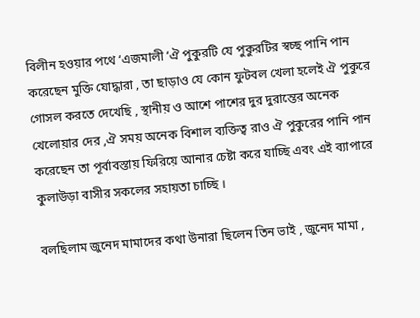বিলীন হওয়ার পথে ‘এজমালী ‘ঐ পুকুরটি যে পুকুরটির স্বচ্ছ পানি পান করেছেন মুক্তি যোদ্ধারা , তা ছাড়াও যে কোন ফুটবল খেলা হলেই ঐ পুকুরে গোসল করতে দেখেছি , স্থানীয় ও আশে পাশের দুর দুরান্তের অনেক খেলোয়ার দের ,ঐ সময় অনেক বিশাল ব্যক্তিত্ব রাও ঐ পুকুরের পানি পান করেছেন তা পূর্বাবস্তায় ফিরিয়ে আনার চেষ্টা করে যাচ্ছি এবং এই ব্যাপারে কুলাউড়া বাসীর সকলের সহায়তা চাচ্ছি ।

বলছিলাম জুনেদ মামাদের কথা উনারা ছিলেন তিন ভাই , জুনেদ মামা ,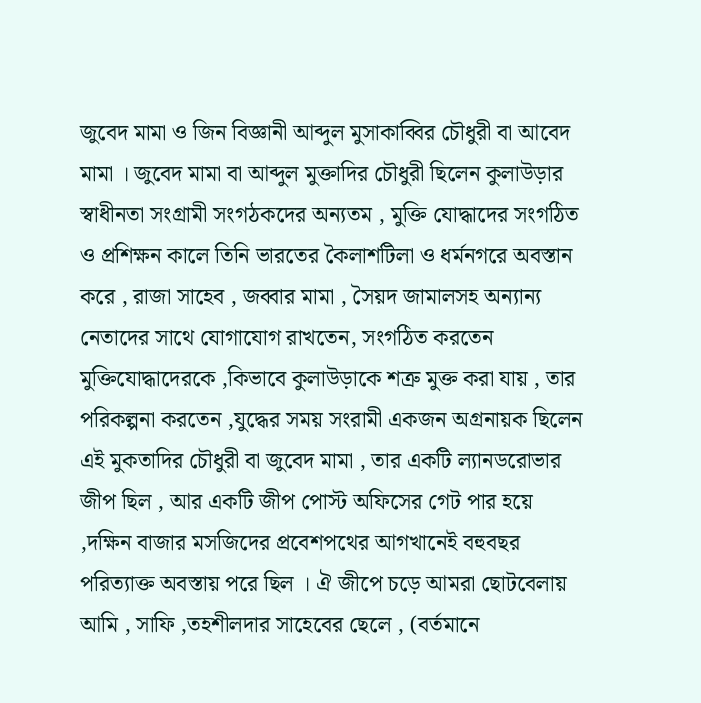জুবেদ মামা ও জিন বিজ্ঞানী আব্দুল মুসাকাব্বির চৌধুরী বা আবেদ মামা । জুবেদ মামা বা আব্দুল মুক্তাদির চৌধুরী ছিলেন কুলাউড়ার স্বাধীনতা সংগ্রামী সংগঠকদের অন্যতম , মুক্তি যোদ্ধাদের সংগঠিত ও প্রশিক্ষন কালে তিনি ভারতের কৈলাশটিলা ও ধর্মনগরে অবস্তান করে , রাজা সাহেব , জব্বার মামা , সৈয়দ জামালসহ অন্যান্য নেতাদের সাথে যোগাযোগ রাখতেন, সংগঠিত করতেন মুক্তিযোদ্ধাদেরকে ,কিভাবে কুলাউড়াকে শত্রু মুক্ত করা যায় , তার পরিকল্পনা করতেন ,যুদ্ধের সময় সংরামী একজন অগ্রনায়ক ছিলেন এই মুকতাদির চৌধুরী বা জুবেদ মামা , তার একটি ল্যানডরোভার জীপ ছিল , আর একটি জীপ পোস্ট অফিসের গেট পার হয়ে ,দক্ষিন বাজার মসজিদের প্রবেশপথের আগখানেই বহুবছর পরিত্যাক্ত অবস্তায় পরে ছিল । ঐ জীপে চড়ে আমরা ছোটবেলায় আমি , সাফি ,তহশীলদার সাহেবের ছেলে , (বর্তমানে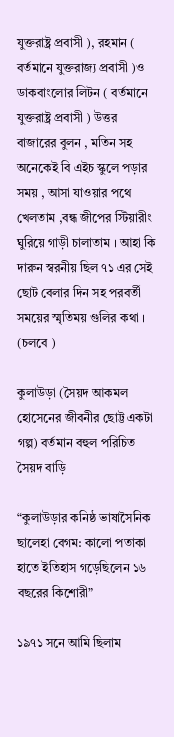যুক্তরাষ্ট্র প্রবাসী ), রহমান ( বর্তমানে যুক্তরাজ্য প্রবাসী )ও ডাকবাংলোর লিটন ( বর্তমানে যুক্তরাষ্ট্র প্রবাসী ) উত্তর বাজারের বুলন , মতিন সহ অনেকেই বি এইচ স্কুলে পড়ার সময় , আসা যাওয়ার পথে খেলতাম ,বন্ধ জীপের স্টিয়ারীং ঘুরিয়ে গাড়ী চালাতাম । আহা কি দারুন স্বরনীয় ছিল ৭১ এর সেই ছোট বেলার দিন সহ পরবর্তী সময়ের স্মৃতিময় গুলির কথা । (চলবে )

কুলাউড়া (সৈয়দ আকমল হোসেনের জীবনীর ছোট্ট একটা গল্প) বর্তমান বহুল পরিচিত সৈয়দ বাড়ি

“কুলাউড়ার কনিষ্ঠ ভাষাসৈনিক ছালেহা বেগম: কালো পতাকা হাতে ইতিহাস গড়েছিলেন ১৬ বছরের কিশোরী”

১৯৭১ সনে আমি ছিলাম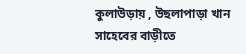কুলাউড়ায় , উছলাপাড়া খান সাহেবের বাড়ীতে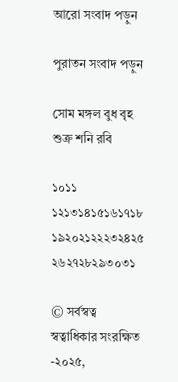আরো সংবাদ পড়ুন

পুরাতন সংবাদ পড়ুন

সোম মঙ্গল বুধ বৃহ শুক্র শনি রবি

১০১১
১২১৩১৪১৫১৬১৭১৮
১৯২০২১২২২৩২৪২৫
২৬২৭২৮২৯৩০৩১

© সর্বস্বত্ব স্বত্বাধিকার সংরক্ষিত -২০২৫,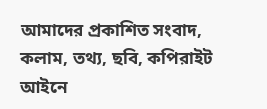আমাদের প্রকাশিত সংবাদ, কলাম, তথ্য, ছবি, কপিরাইট আইনে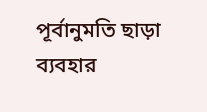পূর্বানুমতি ছাড়া ব্যবহার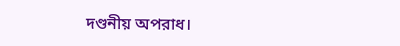দণ্ডনীয় অপরাধ।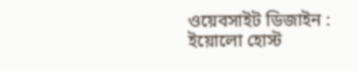ওয়েবসাইট ডিজাইন : ইয়োলো হোস্ট